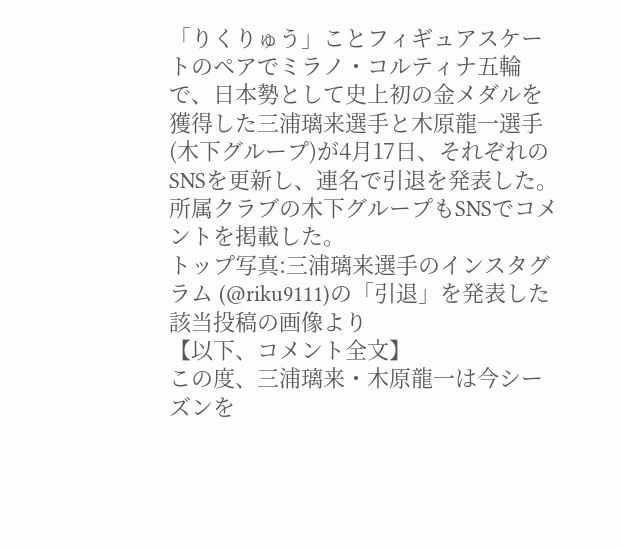「りくりゅう」ことフィギュアスケートのペアでミラノ・コルティナ五輪で、日本勢として史上初の金メダルを獲得した三浦璃来選手と木原龍一選手(木下グループ)が4月17日、それぞれのSNSを更新し、連名で引退を発表した。所属クラブの木下グループもSNSでコメントを掲載した。
トップ写真:三浦璃来選手のインスタグラム (@riku9111)の「引退」を発表した該当投稿の画像より
【以下、コメント全文】
この度、三浦璃来・木原龍一は今シーズンを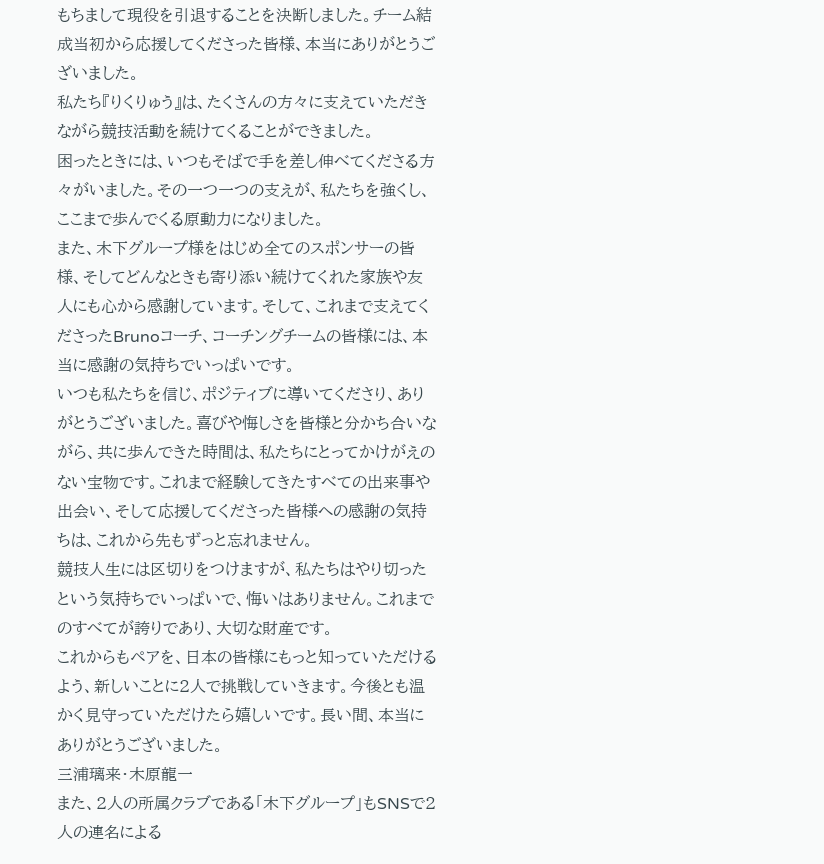もちまして現役を引退することを決断しました。チーム結成当初から応援してくださった皆様、本当にありがとうございました。
私たち『りくりゅう』は、たくさんの方々に支えていただきながら競技活動を続けてくることができました。
困ったときには、いつもそばで手を差し伸べてくださる方々がいました。その一つ一つの支えが、私たちを強くし、ここまで歩んでくる原動力になりました。
また、木下グループ様をはじめ全てのスポンサーの皆様、そしてどんなときも寄り添い続けてくれた家族や友人にも心から感謝しています。そして、これまで支えてくださったBrunoコーチ、コーチングチームの皆様には、本当に感謝の気持ちでいっぱいです。
いつも私たちを信じ、ポジティブに導いてくださり、ありがとうございました。喜びや悔しさを皆様と分かち合いながら、共に歩んできた時間は、私たちにとってかけがえのない宝物です。これまで経験してきたすべての出来事や出会い、そして応援してくださった皆様への感謝の気持ちは、これから先もずっと忘れません。
競技人生には区切りをつけますが、私たちはやり切ったという気持ちでいっぱいで、悔いはありません。これまでのすべてが誇りであり、大切な財産です。
これからもペアを、日本の皆様にもっと知っていただけるよう、新しいことに2人で挑戦していきます。今後とも温かく見守っていただけたら嬉しいです。長い間、本当にありがとうございました。
三浦璃来・木原龍一
また、2人の所属クラブである「木下グループ」もSNSで2人の連名による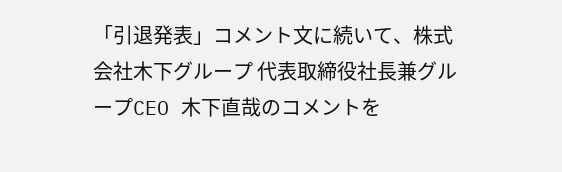「引退発表」コメント文に続いて、株式会社木下グループ 代表取締役社長兼グループCEO 木下直哉のコメントを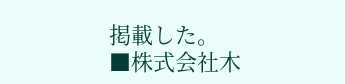掲載した。
■株式会社木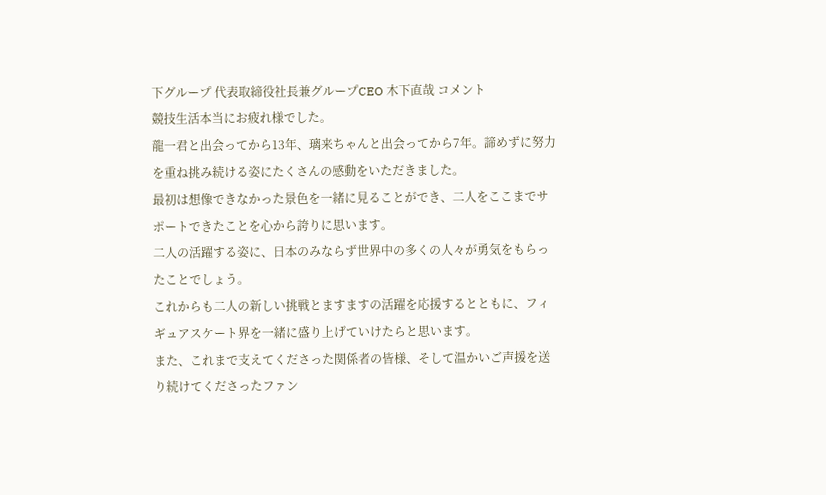下グループ 代表取締役社長兼グループCEO 木下直哉 コメント
競技生活本当にお疲れ様でした。
龍一君と出会ってから13年、璃来ちゃんと出会ってから7年。諦めずに努力を重ね挑み続ける姿にたくさんの感動をいただきました。
最初は想像できなかった景色を一緒に見ることができ、二人をここまでサポートできたことを心から誇りに思います。
二人の活躍する姿に、日本のみならず世界中の多くの人々が勇気をもらったことでしょう。
これからも二人の新しい挑戦とますますの活躍を応援するとともに、フィギュアスケート界を一緒に盛り上げていけたらと思います。
また、これまで支えてくださった関係者の皆様、そして温かいご声援を送り続けてくださったファン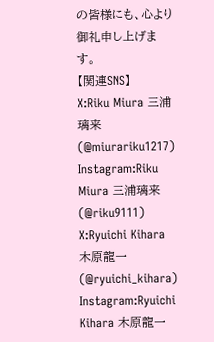の皆様にも、心より御礼申し上げます。
【関連SNS】
X:Riku Miura 三浦璃来(@miurariku1217)
Instagram:Riku Miura 三浦璃来(@riku9111)
X:Ryuichi Kihara 木原龍一(@ryuichi_kihara)
Instagram:Ryuichi Kihara 木原龍一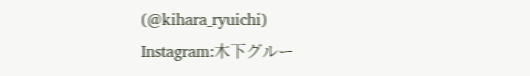(@kihara_ryuichi)
Instagram:木下グルー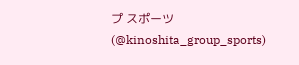プ スポーツ(@kinoshita_group_sports)